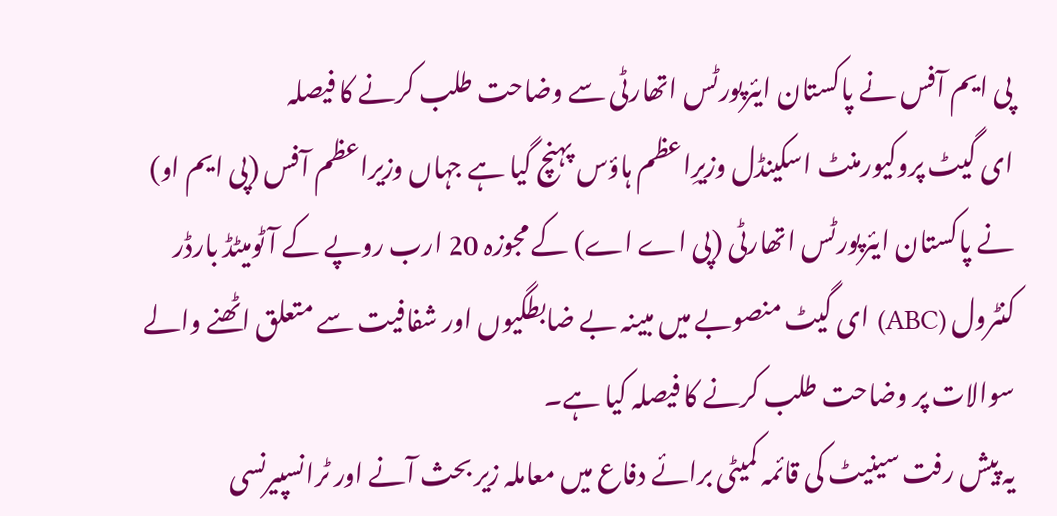پی ایم آفس نے پاکستان ایئرپورٹس اتھارٹی سے وضاحت طلب کرنے کا فیصلہ
ای گیٹ پروکیورمنٹ اسکینڈل وزیرِاعظم ہاؤس پہنچ گیا ہے جہاں وزیراعظم آفس (پی ایم او) نے پاکستان ایئرپورٹس اتھارٹی (پی اے اے) کے مجوزہ 20 ارب روپے کے آٹومیٹڈ بارڈر کنٹرول (ABC) ای گیٹ منصوبے میں مبینہ بے ضابطگیوں اور شفافیت سے متعلق اٹھنے والے سوالات پر وضاحت طلب کرنے کا فیصلہ کیا ہے۔
یہ پیش رفت سینیٹ کی قائمہ کمیٹی برائے دفاع میں معاملہ زیر بحث آنے اور ٹرانسپیرنسی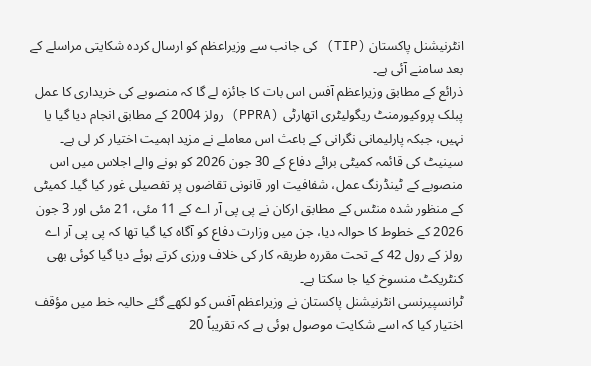انٹرنیشنل پاکستان (TIP) کی جانب سے وزیراعظم کو ارسال کردہ شکایتی مراسلے کے بعد سامنے آئی ہے۔
ذرائع کے مطابق وزیراعظم آفس اس بات کا جائزہ لے گا کہ منصوبے کی خریداری کا عمل پبلک پروکیورمنٹ ریگولیٹری اتھارٹی (PPRA) رولز 2004 کے مطابق انجام دیا گیا یا نہیں، جبکہ پارلیمانی نگرانی کے باعث اس معاملے نے مزید اہمیت اختیار کر لی ہے۔
سینیٹ کی قائمہ کمیٹی برائے دفاع کے 30 جون 2026 کو ہونے والے اجلاس میں اس منصوبے کے ٹینڈرنگ عمل، شفافیت اور قانونی تقاضوں پر تفصیلی غور کیا گیا۔ کمیٹی کے منظور شدہ منٹس کے مطابق ارکان نے پی پی آر اے کے 11 مئی، 21 مئی اور 3 جون 2026 کے خطوط کا حوالہ دیا، جن میں وزارت دفاع کو آگاہ کیا گیا تھا کہ پی پی آر اے رولز کے رول 42 کے تحت مقررہ طریقہ کار کی خلاف ورزی کرتے ہوئے دیا گیا کوئی بھی کنٹریکٹ منسوخ کیا جا سکتا ہے۔
ٹرانسپیرنسی انٹرنیشنل پاکستان نے وزیراعظم آفس کو لکھے گئے حالیہ خط میں مؤقف اختیار کیا کہ اسے شکایت موصول ہوئی ہے کہ تقریباً 20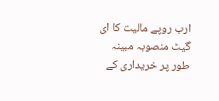ارب روپے مالیت کا ای گیٹ منصوبہ مبینہ طور پر خریداری کے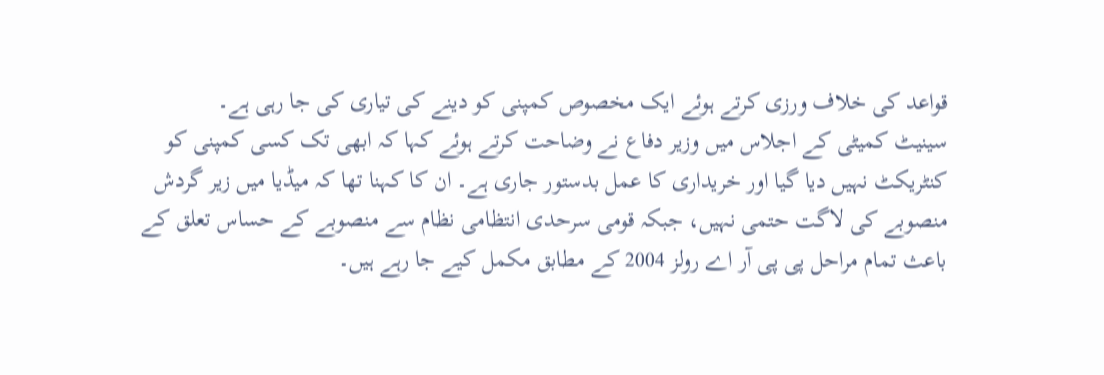قواعد کی خلاف ورزی کرتے ہوئے ایک مخصوص کمپنی کو دینے کی تیاری کی جا رہی ہے۔
سینیٹ کمیٹی کے اجلاس میں وزیر دفاع نے وضاحت کرتے ہوئے کہا کہ ابھی تک کسی کمپنی کو کنٹریکٹ نہیں دیا گیا اور خریداری کا عمل بدستور جاری ہے۔ ان کا کہنا تھا کہ میڈیا میں زیر گردش منصوبے کی لاگت حتمی نہیں، جبکہ قومی سرحدی انتظامی نظام سے منصوبے کے حساس تعلق کے باعث تمام مراحل پی پی آر اے رولز 2004 کے مطابق مکمل کیے جا رہے ہیں۔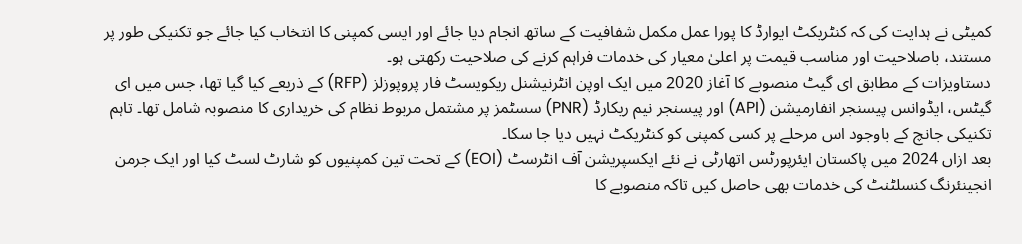کمیٹی نے ہدایت کی کہ کنٹریکٹ ایوارڈ کا پورا عمل مکمل شفافیت کے ساتھ انجام دیا جائے اور ایسی کمپنی کا انتخاب کیا جائے جو تکنیکی طور پر مستند، باصلاحیت اور مناسب قیمت پر اعلیٰ معیار کی خدمات فراہم کرنے کی صلاحیت رکھتی ہو۔
دستاویزات کے مطابق ای گیٹ منصوبے کا آغاز 2020 میں ایک اوپن انٹرنیشنل ریکویسٹ فار پروپوزلز (RFP) کے ذریعے کیا گیا تھا، جس میں ای گیٹس، ایڈوانس پیسنجر انفارمیشن (API) اور پیسنجر نیم ریکارڈ (PNR) سسٹمز پر مشتمل مربوط نظام کی خریداری کا منصوبہ شامل تھا۔ تاہم تکنیکی جانچ کے باوجود اس مرحلے پر کسی کمپنی کو کنٹریکٹ نہیں دیا جا سکا۔
بعد ازاں 2024 میں پاکستان ایئرپورٹس اتھارٹی نے نئے ایکسپریشن آف انٹرسٹ (EOI) کے تحت تین کمپنیوں کو شارٹ لسٹ کیا اور ایک جرمن انجینئرنگ کنسلٹنٹ کی خدمات بھی حاصل کیں تاکہ منصوبے کا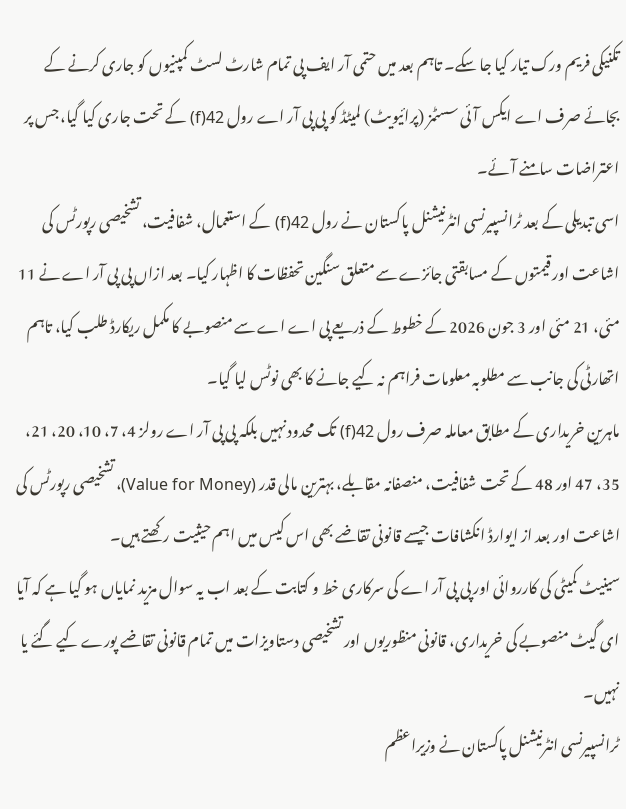تکنیکی فریم ورک تیار کیا جا سکے۔ تاہم بعد میں حتمی آر ایف پی تمام شارٹ لسٹ کمپنیوں کو جاری کرنے کے بجائے صرف اے ایکس آئی سسٹمز (پرائیویٹ) لمیٹڈ کو پی پی آر اے رول 42(f) کے تحت جاری کیا گیا، جس پر اعتراضات سامنے آئے۔
اسی تبدیلی کے بعد ٹرانسپیرنسی انٹرنیشنل پاکستان نے رول 42(f) کے استعمال، شفافیت، تشخیصی رپورٹس کی اشاعت اور قیمتوں کے مسابقتی جائزے سے متعلق سنگین تحفظات کا اظہار کیا۔ بعد ازاں پی پی آر اے نے 11 مئی، 21 مئی اور 3 جون 2026 کے خطوط کے ذریعے پی اے اے سے منصوبے کا مکمل ریکارڈ طلب کیا، تاہم اتھارٹی کی جانب سے مطلوبہ معلومات فراہم نہ کیے جانے کا بھی نوٹس لیا گیا۔
ماہرین خریداری کے مطابق معاملہ صرف رول 42(f) تک محدود نہیں بلکہ پی پی آر اے رولز 4، 7، 10، 20، 21، 35، 47 اور 48 کے تحت شفافیت، منصفانہ مقابلے، بہترین مالی قدر (Value for Money)، تشخیصی رپورٹس کی اشاعت اور بعد از ایوارڈ انکشافات جیسے قانونی تقاضے بھی اس کیس میں اہم حیثیت رکھتے ہیں۔
سینیٹ کمیٹی کی کارروائی اور پی پی آر اے کی سرکاری خط و کتابت کے بعد اب یہ سوال مزید نمایاں ہو گیا ہے کہ آیا ای گیٹ منصوبے کی خریداری، قانونی منظوریوں اور تشخیصی دستاویزات میں تمام قانونی تقاضے پورے کیے گئے یا نہیں۔
ٹرانسپیرنسی انٹرنیشنل پاکستان نے وزیراعظم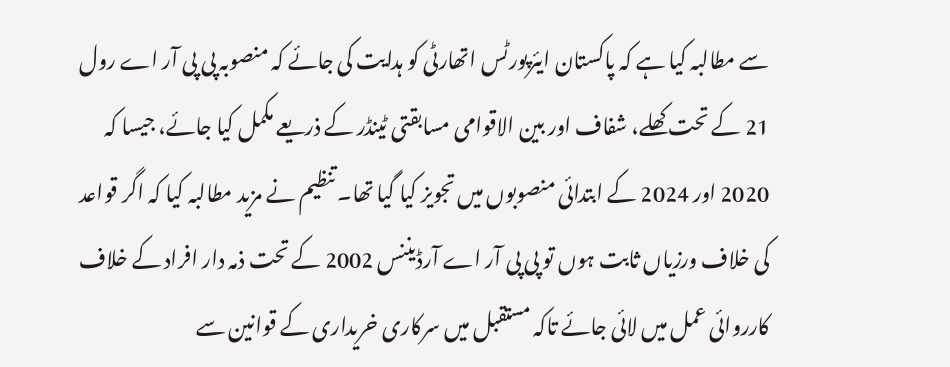سے مطالبہ کیا ہے کہ پاکستان ایئرپورٹس اتھارٹی کو ہدایت کی جائے کہ منصوبہ پی پی آر اے رول 21 کے تحت کھلے، شفاف اور بین الاقوامی مسابقتی ٹینڈر کے ذریعے مکمل کیا جائے، جیسا کہ 2020 اور 2024 کے ابتدائی منصوبوں میں تجویز کیا گیا تھا۔ تنظیم نے مزید مطالبہ کیا کہ اگر قواعد کی خلاف ورزیاں ثابت ہوں تو پی پی آر اے آرڈیننس 2002 کے تحت ذمہ دار افراد کے خلاف کارروائی عمل میں لائی جائے تاکہ مستقبل میں سرکاری خریداری کے قوانین سے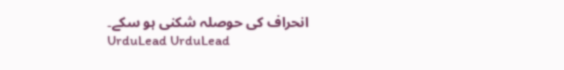انحراف کی حوصلہ شکنی ہو سکے۔
UrduLead UrduLead